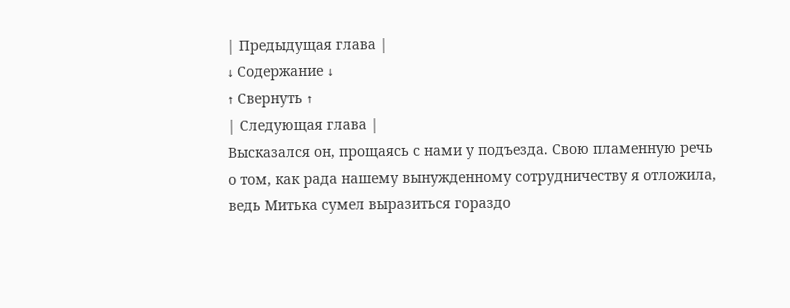| Предыдущая глава |
↓ Содержание ↓
↑ Свернуть ↑
| Следующая глава |
Высказался он, прощаясь с нами у подъезда. Свою пламенную речь о том, как рада нашему вынужденному сотрудничеству я отложила, ведь Митька сумел выразиться гораздо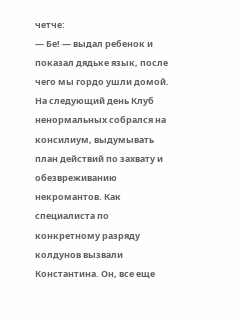четче:
— Бе! — выдал ребенок и показал дядьке язык, после чего мы гордо ушли домой.
На следующий день Клуб ненормальных собрался на консилиум, выдумывать план действий по захвату и обезвреживанию некромантов. Как специалиста по конкретному разряду колдунов вызвали Константина. Он, все еще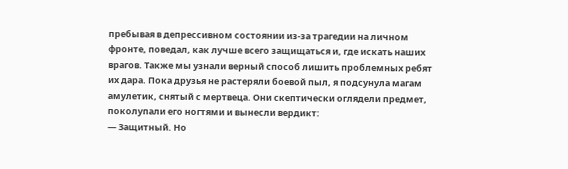пребывая в депрессивном состоянии из-за трагедии на личном фронте, поведал, как лучше всего защищаться и, где искать наших врагов. Также мы узнали верный способ лишить проблемных ребят их дара. Пока друзья не растеряли боевой пыл, я подсунула магам амулетик, снятый с мертвеца. Они скептически оглядели предмет, поколупали его ногтями и вынесли вердикт:
— Защитный. Но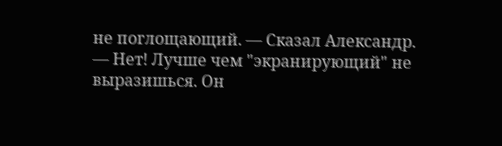не поглощающий. — Сказал Александр.
— Нет! Лучше чем "экранирующий" не выразишься. Он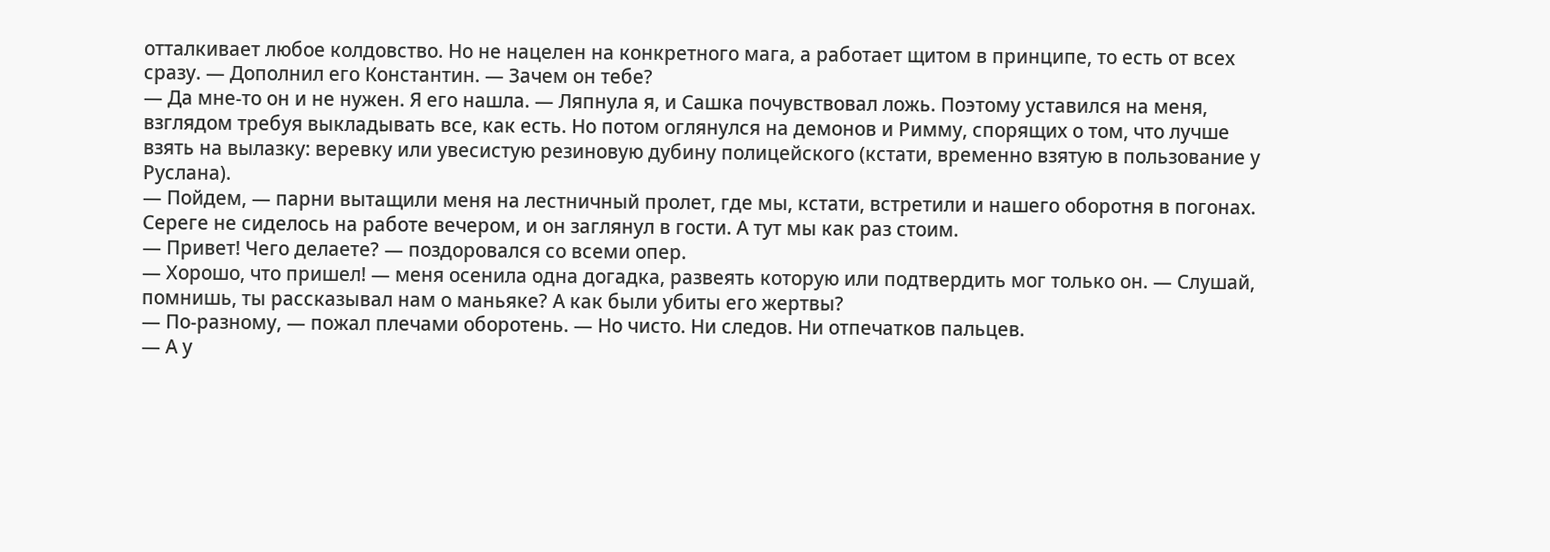отталкивает любое колдовство. Но не нацелен на конкретного мага, а работает щитом в принципе, то есть от всех сразу. — Дополнил его Константин. — Зачем он тебе?
— Да мне-то он и не нужен. Я его нашла. — Ляпнула я, и Сашка почувствовал ложь. Поэтому уставился на меня, взглядом требуя выкладывать все, как есть. Но потом оглянулся на демонов и Римму, спорящих о том, что лучше взять на вылазку: веревку или увесистую резиновую дубину полицейского (кстати, временно взятую в пользование у Руслана).
— Пойдем, — парни вытащили меня на лестничный пролет, где мы, кстати, встретили и нашего оборотня в погонах. Сереге не сиделось на работе вечером, и он заглянул в гости. А тут мы как раз стоим.
— Привет! Чего делаете? — поздоровался со всеми опер.
— Хорошо, что пришел! — меня осенила одна догадка, развеять которую или подтвердить мог только он. — Слушай, помнишь, ты рассказывал нам о маньяке? А как были убиты его жертвы?
— По-разному, — пожал плечами оборотень. — Но чисто. Ни следов. Ни отпечатков пальцев.
— А у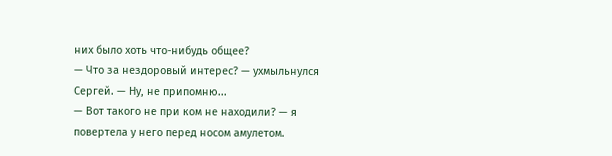них было хоть что-нибудь общее?
— Что за нездоровый интерес? — ухмыльнулся Сергей. — Ну, не припомню...
— Вот такого не при ком не находили? — я повертела у него перед носом амулетом.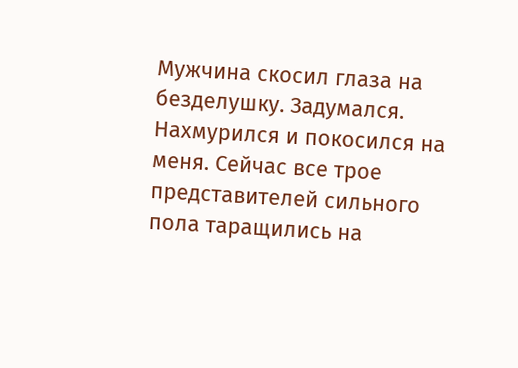Мужчина скосил глаза на безделушку. Задумался. Нахмурился и покосился на меня. Сейчас все трое представителей сильного пола таращились на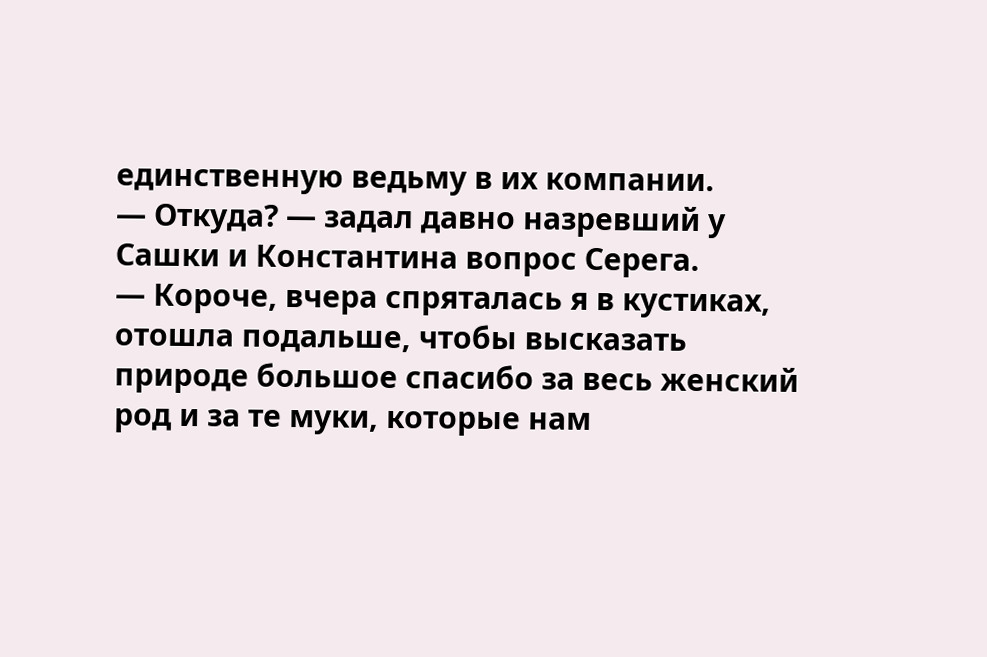единственную ведьму в их компании.
— Откуда? — задал давно назревший у Сашки и Константина вопрос Серега.
— Короче, вчера спряталась я в кустиках, отошла подальше, чтобы высказать природе большое спасибо за весь женский род и за те муки, которые нам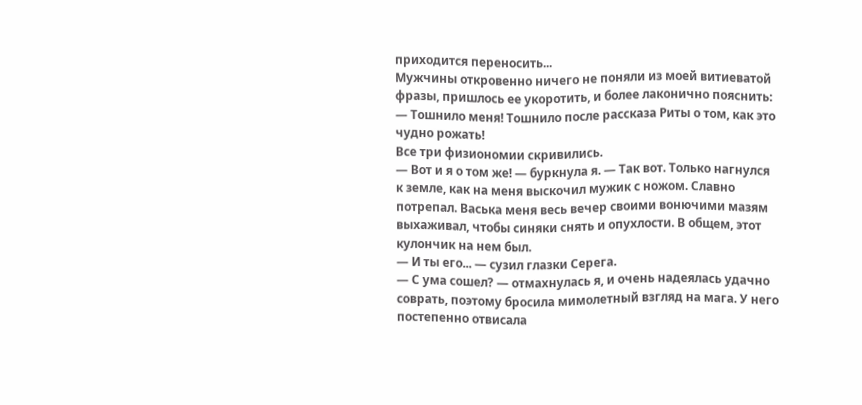приходится переносить...
Мужчины откровенно ничего не поняли из моей витиеватой фразы, пришлось ее укоротить, и более лаконично пояснить:
— Тошнило меня! Тошнило после рассказа Риты о том, как это чудно рожать!
Все три физиономии скривились.
— Вот и я о том же! — буркнула я. — Так вот. Только нагнулся к земле, как на меня выскочил мужик с ножом. Славно потрепал. Васька меня весь вечер своими вонючими мазям выхаживал, чтобы синяки снять и опухлости. В общем, этот кулончик на нем был.
— И ты его... — сузил глазки Серега.
— С ума сошел? — отмахнулась я, и очень надеялась удачно соврать, поэтому бросила мимолетный взгляд на мага. У него постепенно отвисала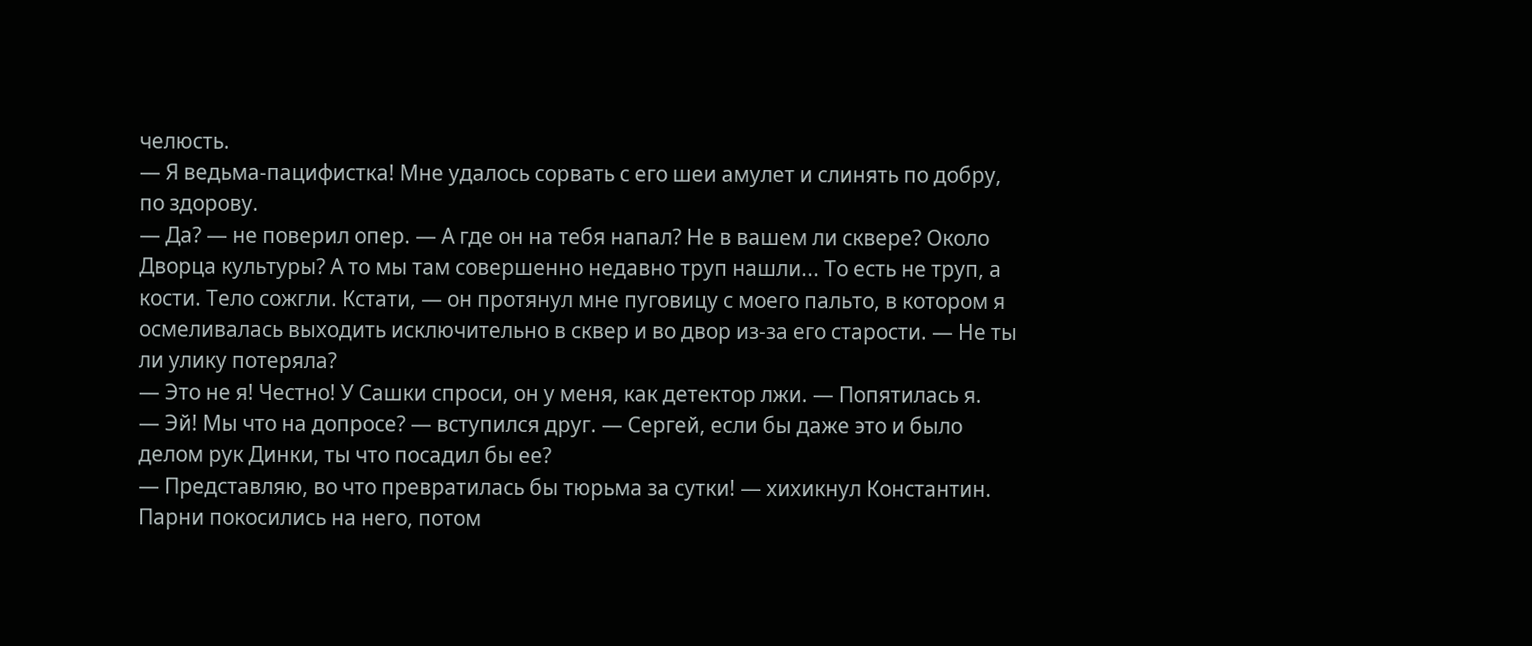челюсть.
— Я ведьма-пацифистка! Мне удалось сорвать с его шеи амулет и слинять по добру, по здорову.
— Да? — не поверил опер. — А где он на тебя напал? Не в вашем ли сквере? Около Дворца культуры? А то мы там совершенно недавно труп нашли... То есть не труп, а кости. Тело сожгли. Кстати, — он протянул мне пуговицу с моего пальто, в котором я осмеливалась выходить исключительно в сквер и во двор из-за его старости. — Не ты ли улику потеряла?
— Это не я! Честно! У Сашки спроси, он у меня, как детектор лжи. — Попятилась я.
— Эй! Мы что на допросе? — вступился друг. — Сергей, если бы даже это и было делом рук Динки, ты что посадил бы ее?
— Представляю, во что превратилась бы тюрьма за сутки! — хихикнул Константин.
Парни покосились на него, потом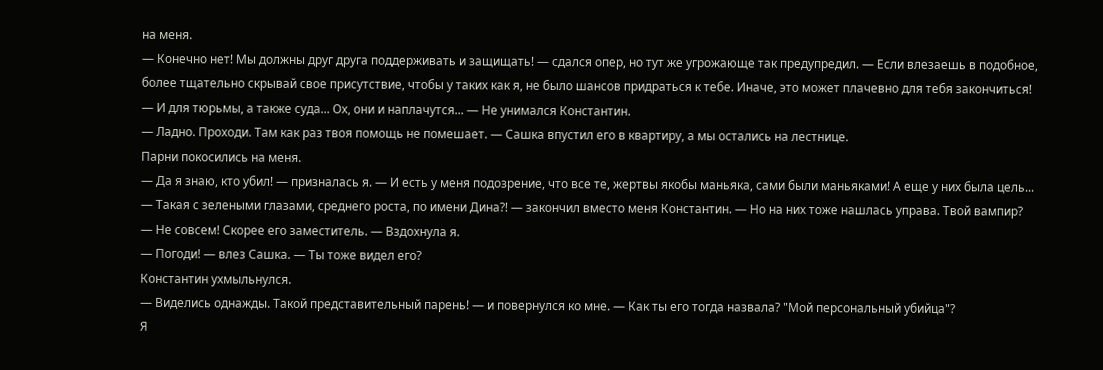на меня.
— Конечно нет! Мы должны друг друга поддерживать и защищать! — сдался опер, но тут же угрожающе так предупредил. — Если влезаешь в подобное, более тщательно скрывай свое присутствие, чтобы у таких как я, не было шансов придраться к тебе. Иначе, это может плачевно для тебя закончиться!
— И для тюрьмы, а также суда... Ох, они и наплачутся... — Не унимался Константин.
— Ладно. Проходи. Там как раз твоя помощь не помешает. — Сашка впустил его в квартиру, а мы остались на лестнице.
Парни покосились на меня.
— Да я знаю, кто убил! — призналась я. — И есть у меня подозрение, что все те, жертвы якобы маньяка, сами были маньяками! А еще у них была цель...
— Такая с зелеными глазами, среднего роста, по имени Дина?! — закончил вместо меня Константин. — Но на них тоже нашлась управа. Твой вампир?
— Не совсем! Скорее его заместитель. — Вздохнула я.
— Погоди! — влез Сашка. — Ты тоже видел его?
Константин ухмыльнулся.
— Виделись однажды. Такой представительный парень! — и повернулся ко мне. — Как ты его тогда назвала? "Мой персональный убийца"?
Я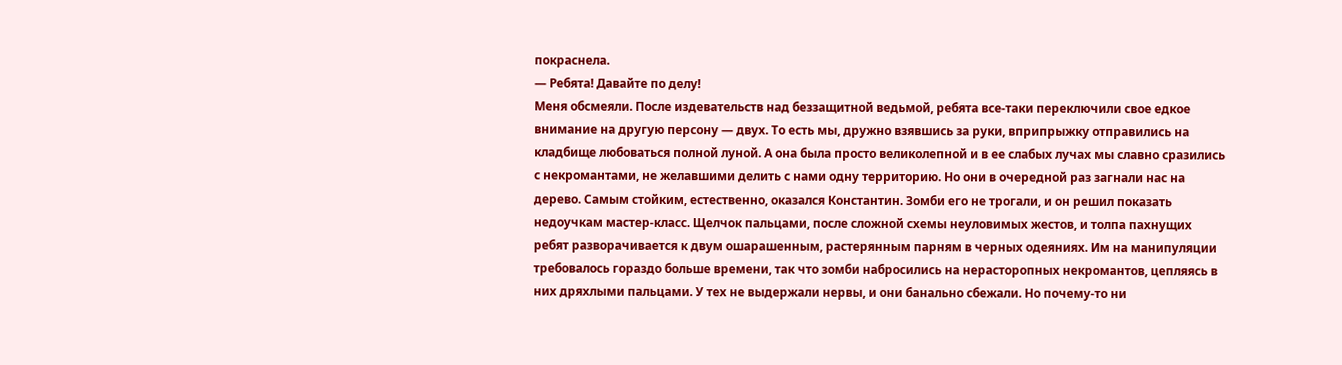покраснела.
— Ребята! Давайте по делу!
Меня обсмеяли. После издевательств над беззащитной ведьмой, ребята все-таки переключили свое едкое внимание на другую персону — двух. То есть мы, дружно взявшись за руки, вприпрыжку отправились на кладбище любоваться полной луной. А она была просто великолепной и в ее слабых лучах мы славно сразились с некромантами, не желавшими делить с нами одну территорию. Но они в очередной раз загнали нас на дерево. Самым стойким, естественно, оказался Константин. Зомби его не трогали, и он решил показать недоучкам мастер-класс. Щелчок пальцами, после сложной схемы неуловимых жестов, и толпа пахнущих ребят разворачивается к двум ошарашенным, растерянным парням в черных одеяниях. Им на манипуляции требовалось гораздо больше времени, так что зомби набросились на нерасторопных некромантов, цепляясь в них дряхлыми пальцами. У тех не выдержали нервы, и они банально сбежали. Но почему-то ни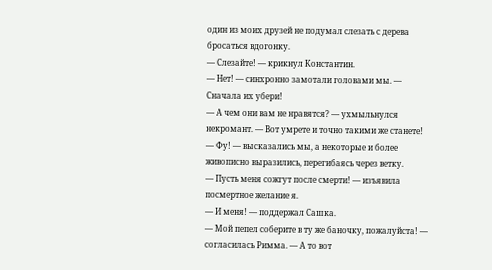один из моих друзей не подумал слезать с дерева бросаться вдогонку.
— Слезайте! — крикнул Константин.
— Нет! — синхронно замотали головами мы. — Сначала их убери!
— А чем они вам не нравятся? — ухмыльнулся некромант. — Вот умрете и точно такими же станете!
— Фу! — высказались мы, а некоторые и более живописно выразились, перегибаясь через ветку.
— Пусть меня сожгут после смерти! — изъявила посмертное желание я.
— И меня! — поддержал Сашка.
— Мой пепел соберите в ту же баночку, пожалуйста! — согласилась Римма. — А то вот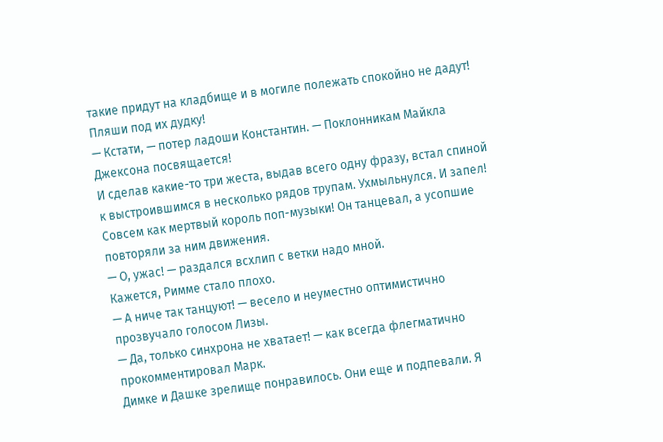такие придут на кладбище и в могиле полежать спокойно не дадут! Пляши под их дудку!
— Кстати, — потер ладоши Константин. — Поклонникам Майкла Джексона посвящается!
И сделав какие-то три жеста, выдав всего одну фразу, встал спиной к выстроившимся в несколько рядов трупам. Ухмыльнулся. И запел! Совсем как мертвый король поп-музыки! Он танцевал, а усопшие повторяли за ним движения.
— О, ужас! — раздался всхлип с ветки надо мной.
Кажется, Римме стало плохо.
— А ниче так танцуют! — весело и неуместно оптимистично прозвучало голосом Лизы.
— Да, только синхрона не хватает! — как всегда флегматично прокомментировал Марк.
Димке и Дашке зрелище понравилось. Они еще и подпевали. Я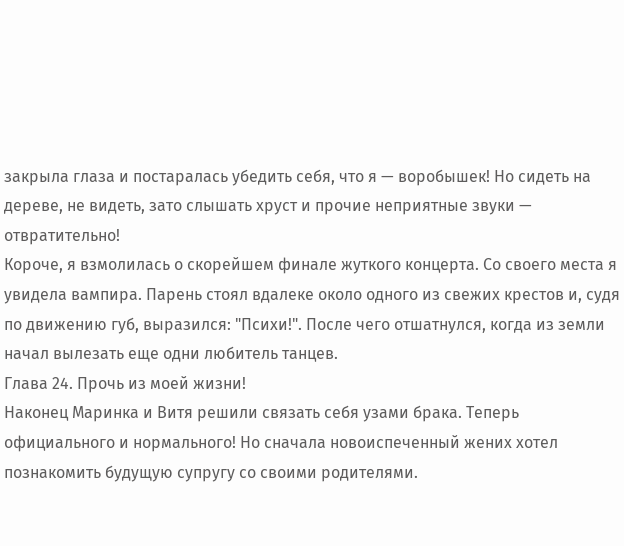закрыла глаза и постаралась убедить себя, что я — воробышек! Но сидеть на дереве, не видеть, зато слышать хруст и прочие неприятные звуки — отвратительно!
Короче, я взмолилась о скорейшем финале жуткого концерта. Со своего места я увидела вампира. Парень стоял вдалеке около одного из свежих крестов и, судя по движению губ, выразился: "Психи!". После чего отшатнулся, когда из земли начал вылезать еще одни любитель танцев.
Глава 24. Прочь из моей жизни!
Наконец Маринка и Витя решили связать себя узами брака. Теперь официального и нормального! Но сначала новоиспеченный жених хотел познакомить будущую супругу со своими родителями.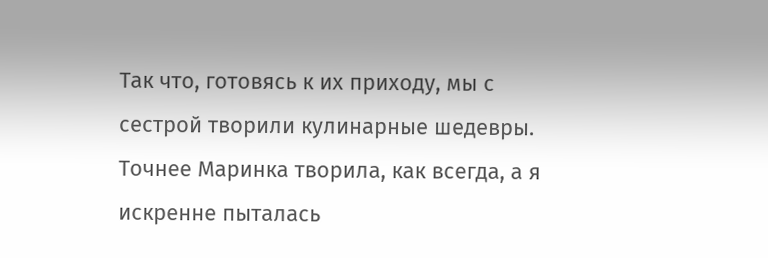Так что, готовясь к их приходу, мы с сестрой творили кулинарные шедевры. Точнее Маринка творила, как всегда, а я искренне пыталась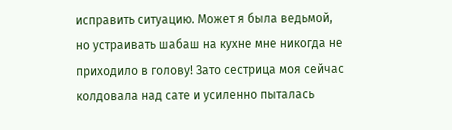исправить ситуацию. Может я была ведьмой, но устраивать шабаш на кухне мне никогда не приходило в голову! Зато сестрица моя сейчас колдовала над сате и усиленно пыталась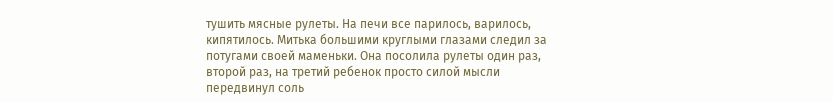тушить мясные рулеты. На печи все парилось, варилось, кипятилось. Митька большими круглыми глазами следил за потугами своей маменьки. Она посолила рулеты один раз, второй раз, на третий ребенок просто силой мысли передвинул соль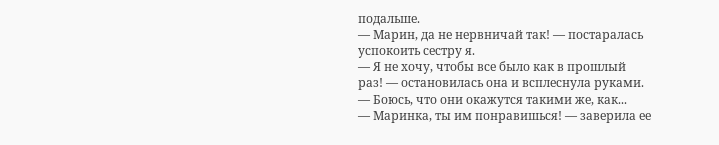подальше.
— Марин, да не нервничай так! — постаралась успокоить сестру я.
— Я не хочу, чтобы все было как в прошлый раз! — остановилась она и всплеснула руками. — Боюсь, что они окажутся такими же, как...
— Маринка, ты им понравишься! — заверила ее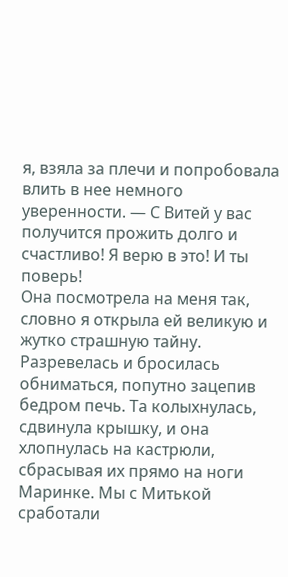я, взяла за плечи и попробовала влить в нее немного уверенности. — С Витей у вас получится прожить долго и счастливо! Я верю в это! И ты поверь!
Она посмотрела на меня так, словно я открыла ей великую и жутко страшную тайну. Разревелась и бросилась обниматься, попутно зацепив бедром печь. Та колыхнулась, сдвинула крышку, и она хлопнулась на кастрюли, сбрасывая их прямо на ноги Маринке. Мы с Митькой сработали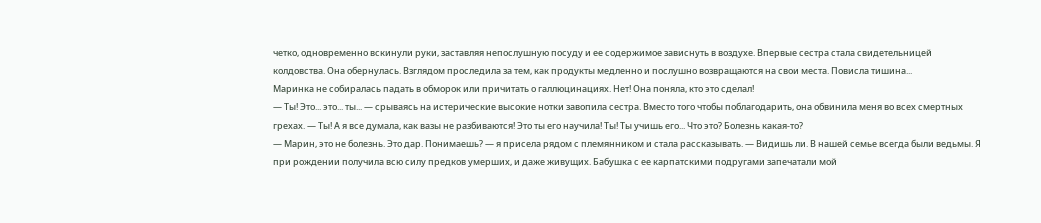четко, одновременно вскинули руки, заставляя непослушную посуду и ее содержимое зависнуть в воздухе. Впервые сестра стала свидетельницей колдовства. Она обернулась. Взглядом проследила за тем, как продукты медленно и послушно возвращаются на свои места. Повисла тишина...
Маринка не собиралась падать в обморок или причитать о галлюцинациях. Нет! Она поняла, кто это сделал!
— Ты! Это... это... ты... — срываясь на истерические высокие нотки завопила сестра. Вместо того чтобы поблагодарить, она обвинила меня во всех смертных грехах. — Ты! А я все думала, как вазы не разбиваются! Это ты его научила! Ты! Ты учишь его... Что это? Болезнь какая-то?
— Марин, это не болезнь. Это дар. Понимаешь? — я присела рядом с племянником и стала рассказывать. — Видишь ли. В нашей семье всегда были ведьмы. Я при рождении получила всю силу предков умерших, и даже живущих. Бабушка с ее карпатскими подругами запечатали мой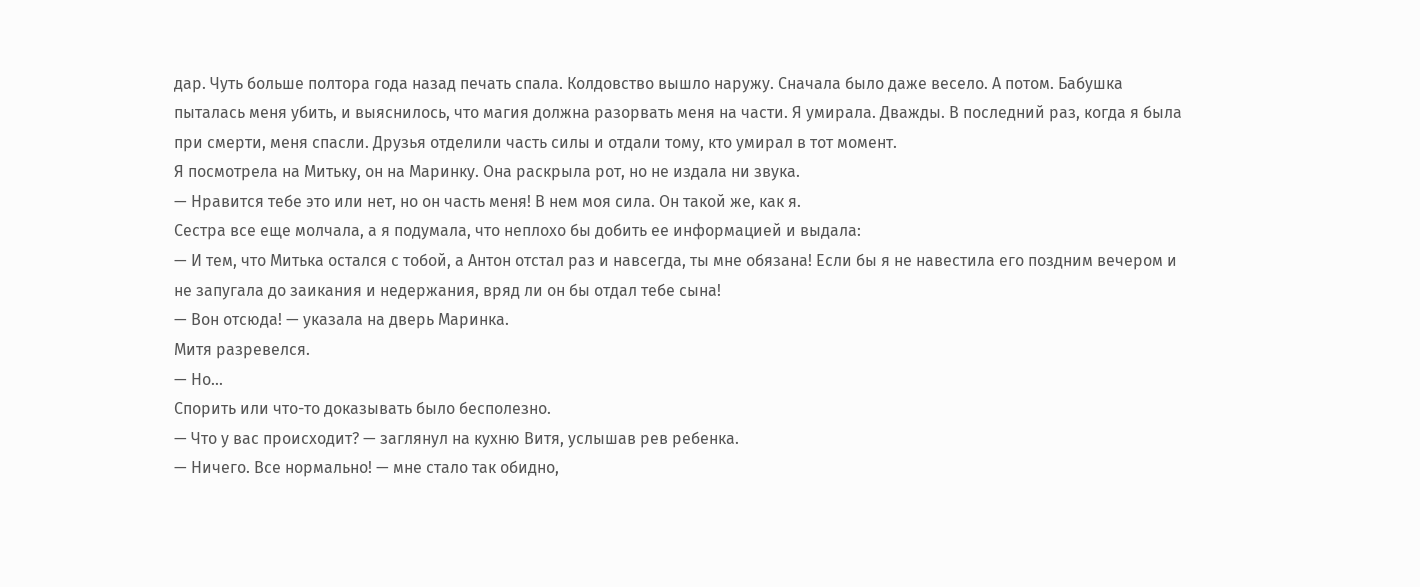дар. Чуть больше полтора года назад печать спала. Колдовство вышло наружу. Сначала было даже весело. А потом. Бабушка пыталась меня убить, и выяснилось, что магия должна разорвать меня на части. Я умирала. Дважды. В последний раз, когда я была при смерти, меня спасли. Друзья отделили часть силы и отдали тому, кто умирал в тот момент.
Я посмотрела на Митьку, он на Маринку. Она раскрыла рот, но не издала ни звука.
— Нравится тебе это или нет, но он часть меня! В нем моя сила. Он такой же, как я.
Сестра все еще молчала, а я подумала, что неплохо бы добить ее информацией и выдала:
— И тем, что Митька остался с тобой, а Антон отстал раз и навсегда, ты мне обязана! Если бы я не навестила его поздним вечером и не запугала до заикания и недержания, вряд ли он бы отдал тебе сына!
— Вон отсюда! — указала на дверь Маринка.
Митя разревелся.
— Но...
Спорить или что-то доказывать было бесполезно.
— Что у вас происходит? — заглянул на кухню Витя, услышав рев ребенка.
— Ничего. Все нормально! — мне стало так обидно,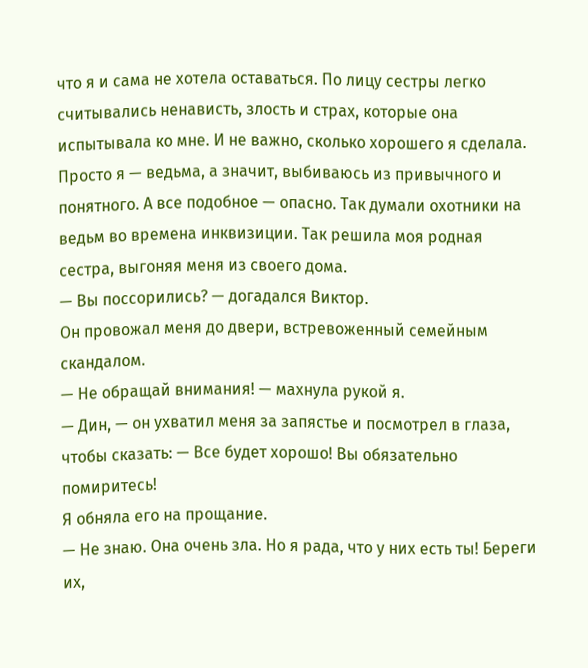что я и сама не хотела оставаться. По лицу сестры легко считывались ненависть, злость и страх, которые она испытывала ко мне. И не важно, сколько хорошего я сделала. Просто я — ведьма, а значит, выбиваюсь из привычного и понятного. А все подобное — опасно. Так думали охотники на ведьм во времена инквизиции. Так решила моя родная сестра, выгоняя меня из своего дома.
— Вы поссорились? — догадался Виктор.
Он провожал меня до двери, встревоженный семейным скандалом.
— Не обращай внимания! — махнула рукой я.
— Дин, — он ухватил меня за запястье и посмотрел в глаза, чтобы сказать: — Все будет хорошо! Вы обязательно помиритесь!
Я обняла его на прощание.
— Не знаю. Она очень зла. Но я рада, что у них есть ты! Береги их,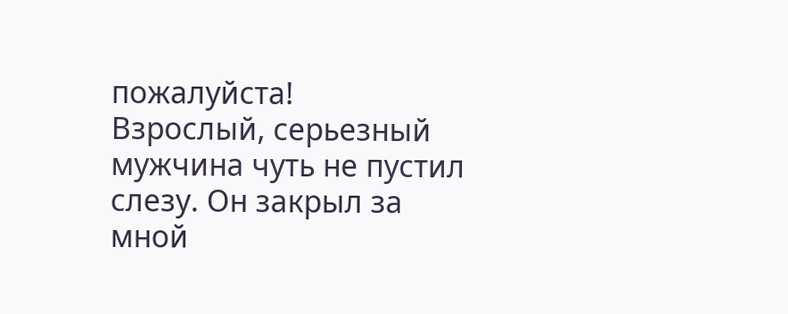пожалуйста!
Взрослый, серьезный мужчина чуть не пустил слезу. Он закрыл за мной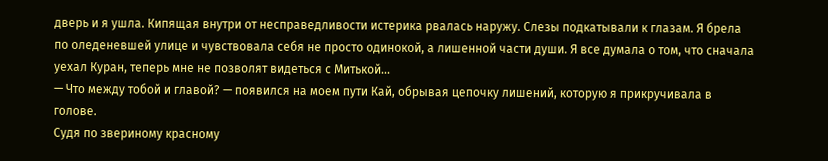дверь и я ушла. Кипящая внутри от несправедливости истерика рвалась наружу. Слезы подкатывали к глазам. Я брела по оледеневшей улице и чувствовала себя не просто одинокой, а лишенной части души. Я все думала о том, что сначала уехал Куран, теперь мне не позволят видеться с Митькой...
— Что между тобой и главой? — появился на моем пути Кай, обрывая цепочку лишений, которую я прикручивала в голове.
Судя по звериному красному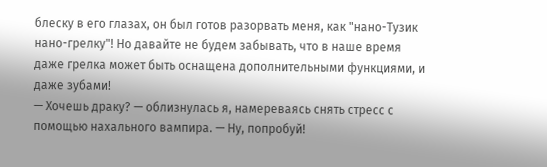блеску в его глазах, он был готов разорвать меня, как "нано-Тузик нано-грелку"! Но давайте не будем забывать, что в наше время даже грелка может быть оснащена дополнительными функциями, и даже зубами!
— Хочешь драку? — облизнулась я, намереваясь снять стресс с помощью нахального вампира. — Ну, попробуй!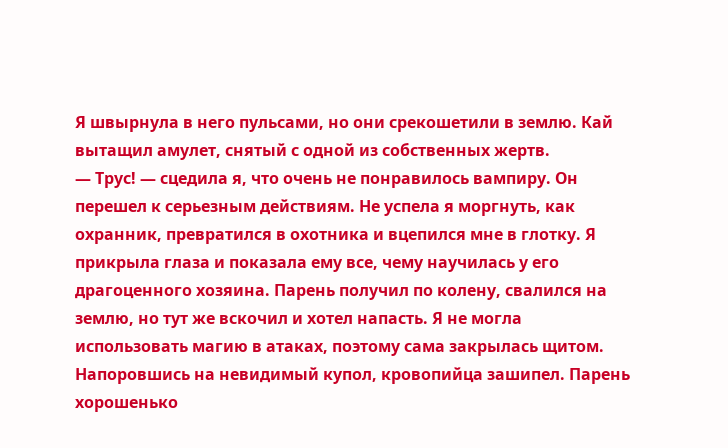Я швырнула в него пульсами, но они срекошетили в землю. Кай вытащил амулет, снятый с одной из собственных жертв.
— Трус! — сцедила я, что очень не понравилось вампиру. Он перешел к серьезным действиям. Не успела я моргнуть, как охранник, превратился в охотника и вцепился мне в глотку. Я прикрыла глаза и показала ему все, чему научилась у его драгоценного хозяина. Парень получил по колену, свалился на землю, но тут же вскочил и хотел напасть. Я не могла использовать магию в атаках, поэтому сама закрылась щитом. Напоровшись на невидимый купол, кровопийца зашипел. Парень хорошенько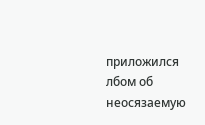приложился лбом об неосязаемую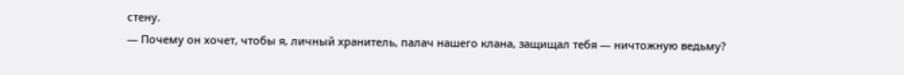стену.
— Почему он хочет, чтобы я, личный хранитель, палач нашего клана, защищал тебя — ничтожную ведьму?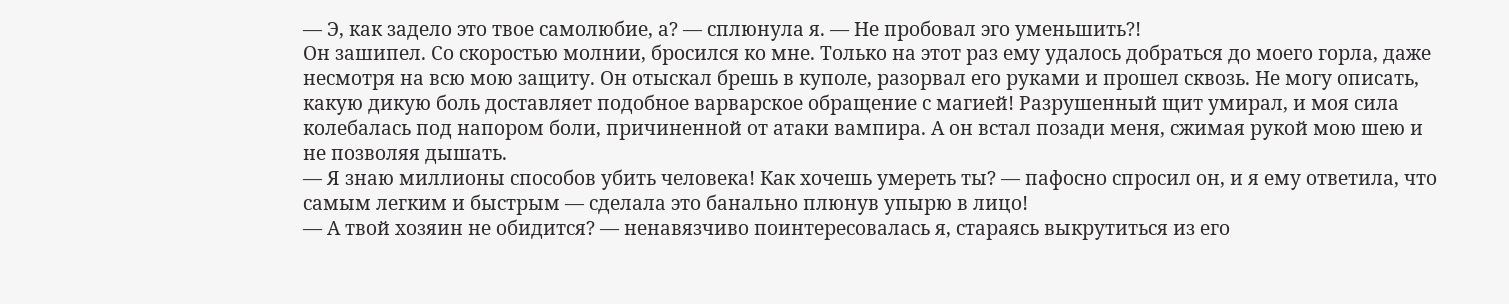— Э, как задело это твое самолюбие, а? — сплюнула я. — Не пробовал эго уменьшить?!
Он зашипел. Со скоростью молнии, бросился ко мне. Только на этот раз ему удалось добраться до моего горла, даже несмотря на всю мою защиту. Он отыскал брешь в куполе, разорвал его руками и прошел сквозь. Не могу описать, какую дикую боль доставляет подобное варварское обращение с магией! Разрушенный щит умирал, и моя сила колебалась под напором боли, причиненной от атаки вампира. А он встал позади меня, сжимая рукой мою шею и не позволяя дышать.
— Я знаю миллионы способов убить человека! Как хочешь умереть ты? — пафосно спросил он, и я ему ответила, что самым легким и быстрым — сделала это банально плюнув упырю в лицо!
— А твой хозяин не обидится? — ненавязчиво поинтересовалась я, стараясь выкрутиться из его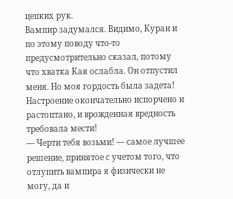цепких рук.
Вампир задумался. Видимо, Куран и по этому поводу что-то предусмотрительно сказал, потому что хватка Кая ослабла. Он отпустил меня. Но моя гордость была задета! Настроение окончательно испорчено и растоптано, и врожденная вредность требовала мести!
— Черти тебя возьми! — самое лучшее решение, принятое с учетом того, что отлупить вампира я физически не могу, да и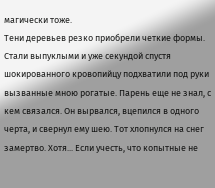магически тоже.
Тени деревьев резко приобрели четкие формы. Стали выпуклыми и уже секундой спустя шокированного кровопийцу подхватили под руки вызванные мною рогатые. Парень еще не знал, с кем связался. Он вырвался, вцепился в одного черта, и свернул ему шею. Тот хлопнулся на снег замертво. Хотя... Если учесть, что копытные не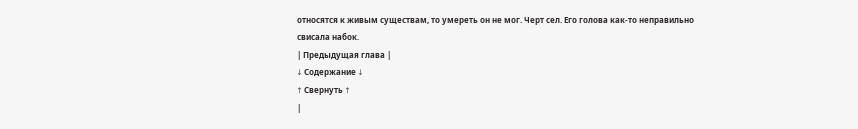относятся к живым существам, то умереть он не мог. Черт сел. Его голова как-то неправильно свисала набок.
| Предыдущая глава |
↓ Содержание ↓
↑ Свернуть ↑
|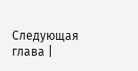Следующая глава |